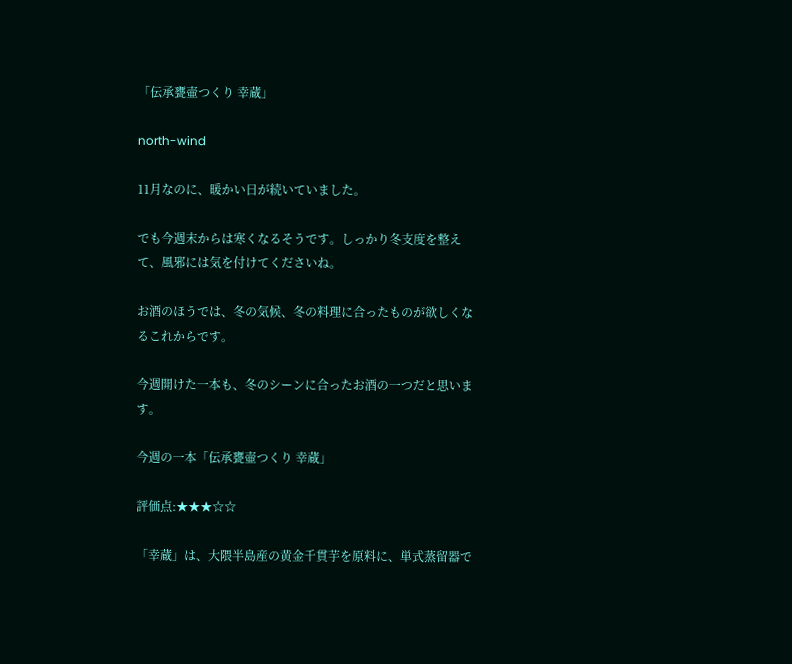「伝承甕壷つくり 幸蔵」

north-wind

11月なのに、暖かい日が続いていました。

でも今週末からは寒くなるそうです。しっかり冬支度を整えて、風邪には気を付けてくださいね。

お酒のほうでは、冬の気候、冬の料理に合ったものが欲しくなるこれからです。

今週開けた一本も、冬のシーンに合ったお酒の一つだと思います。

今週の一本「伝承甕壷つくり 幸蔵」

評価点:★★★☆☆

「幸蔵」は、大隈半島産の黄金千貫芋を原料に、単式蒸留器で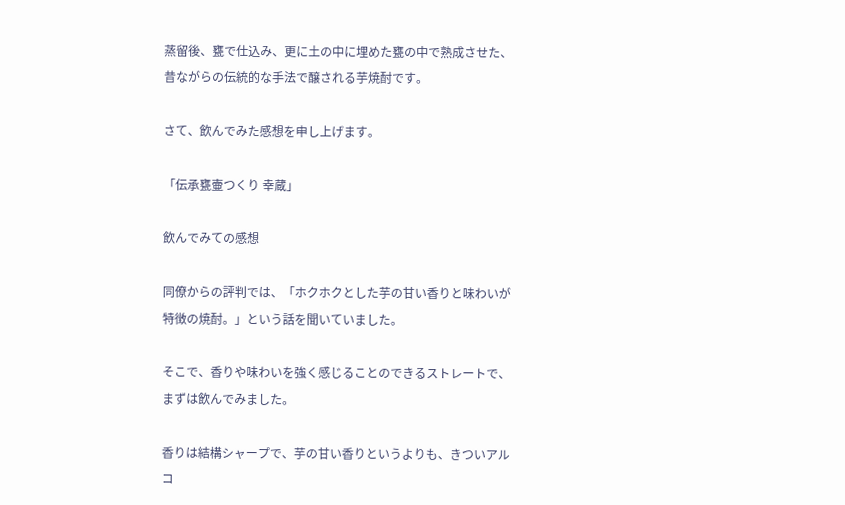蒸留後、甕で仕込み、更に土の中に埋めた甕の中で熟成させた、昔ながらの伝統的な手法で醸される芋焼酎です。

さて、飲んでみた感想を申し上げます。

「伝承甕壷つくり 幸蔵」

飲んでみての感想

同僚からの評判では、「ホクホクとした芋の甘い香りと味わいが特徴の焼酎。」という話を聞いていました。

そこで、香りや味わいを強く感じることのできるストレートで、まずは飲んでみました。

香りは結構シャープで、芋の甘い香りというよりも、きついアルコ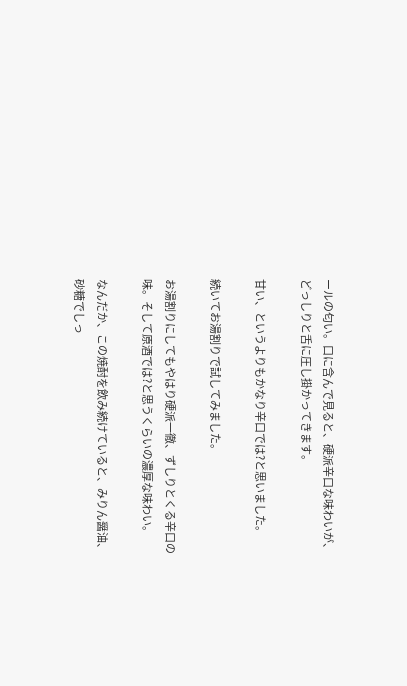ールの匂い。口に含んで見ると、硬派辛口な味わいが、どっしりと舌に圧し掛かってきます。

甘い、というよりもかなり辛口では?と思いました。

続いてお湯割りで試してみました。

お湯割りにしてもやはり硬派一徹、ずしりとくる辛口の味。そして原酒では?と思うくらいの濃厚な味わい。

なんだか、この焼酎を飲み続けていると、みりん醤油、砂糖でしっ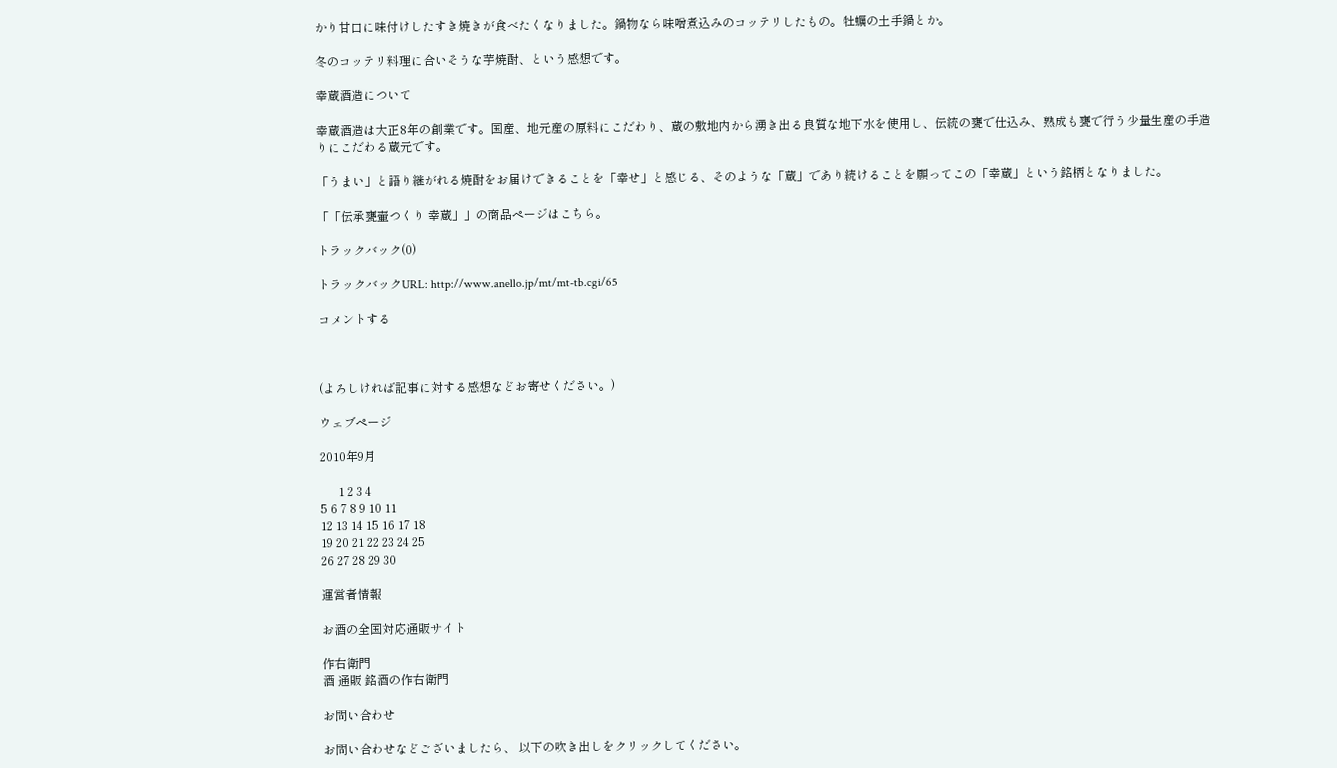かり甘口に味付けしたすき焼きが食べたくなりました。鍋物なら味噌煮込みのコッテリしたもの。牡蠣の土手鍋とか。

冬のコッテリ料理に合いそうな芋焼酎、という感想です。

幸蔵酒造について

幸蔵酒造は大正8年の創業です。国産、地元産の原料にこだわり、蔵の敷地内から湧き出る良質な地下水を使用し、伝統の甕で仕込み、熟成も甕で行う少量生産の手造りにこだわる蔵元です。

「うまい」と語り継がれる焼酎をお届けできることを「幸せ」と感じる、そのような「蔵」であり続けることを願ってこの「幸蔵」という銘柄となりました。

「「伝承甕壷つくり 幸蔵」」の商品ページはこちら。

トラックバック(0)

トラックバックURL: http://www.anello.jp/mt/mt-tb.cgi/65

コメントする



(よろしければ記事に対する感想などお寄せください。)

ウェブページ

2010年9月

      1 2 3 4
5 6 7 8 9 10 11
12 13 14 15 16 17 18
19 20 21 22 23 24 25
26 27 28 29 30

運営者情報

お酒の全国対応通販サイト

作右衛門
酒 通販 銘酒の作右衛門

お問い合わせ

お問い合わせなどございましたら、 以下の吹き出しをクリックしてください。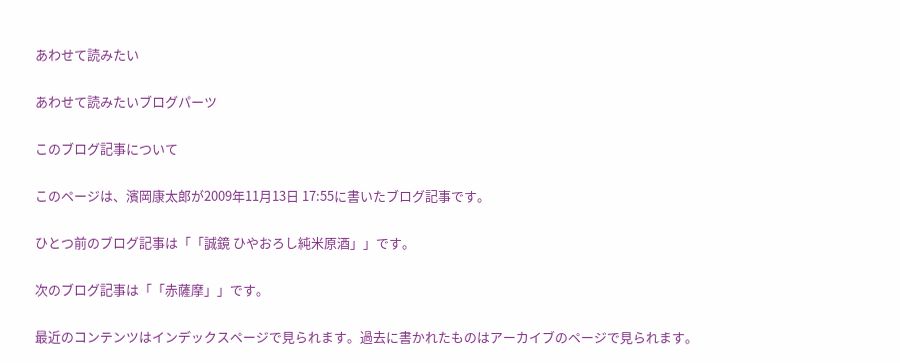あわせて読みたい

あわせて読みたいブログパーツ

このブログ記事について

このページは、濱岡康太郎が2009年11月13日 17:55に書いたブログ記事です。

ひとつ前のブログ記事は「「誠鏡 ひやおろし純米原酒」」です。

次のブログ記事は「「赤薩摩」」です。

最近のコンテンツはインデックスページで見られます。過去に書かれたものはアーカイブのページで見られます。